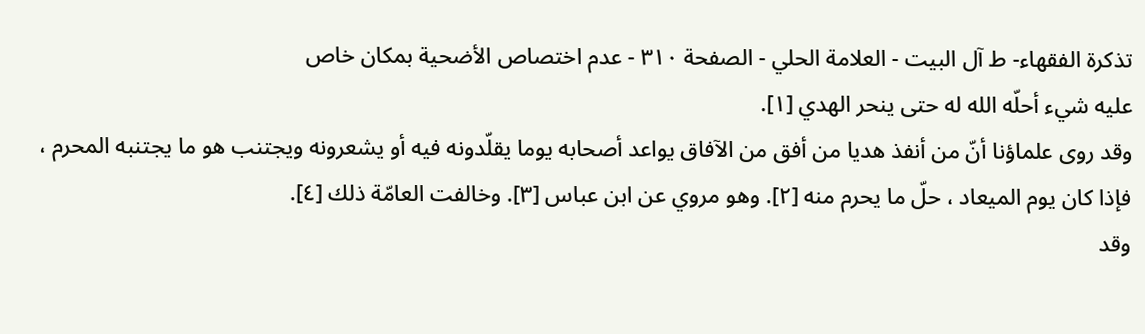تذكرة الفقهاء- ط آل البيت - العلامة الحلي - الصفحة ٣١٠ - عدم اختصاص الأضحية بمكان خاص
عليه شيء أحلّه الله له حتى ينحر الهدي [١].
وقد روى علماؤنا أنّ من أنفذ هديا من أفق من الآفاق يواعد أصحابه يوما يقلّدونه فيه أو يشعرونه ويجتنب هو ما يجتنبه المحرم ، فإذا كان يوم الميعاد ، حلّ ما يحرم منه [٢]. وهو مروي عن ابن عباس [٣]. وخالفت العامّة ذلك [٤].
وقد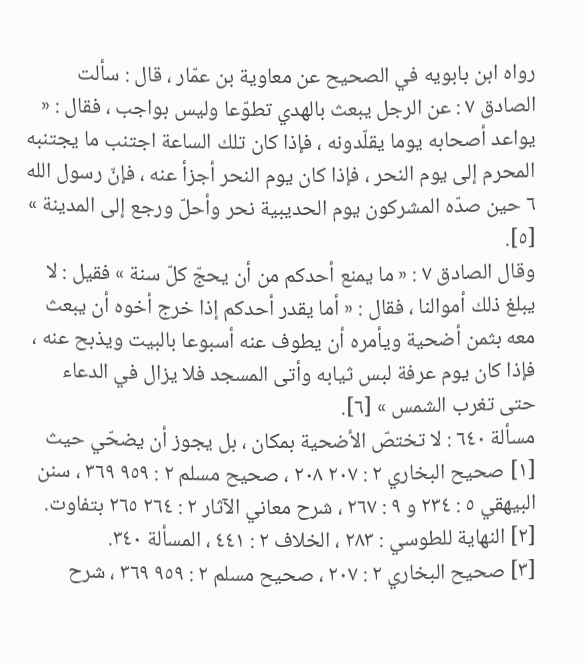رواه ابن بابويه في الصحيح عن معاوية بن عمّار ، قال : سألت الصادق ٧ : عن الرجل يبعث بالهدي تطوّعا وليس بواجب ، فقال : « يواعد أصحابه يوما يقلّدونه ، فإذا كان تلك الساعة اجتنب ما يجتنبه المحرم إلى يوم النحر ، فإذا كان يوم النحر أجزأ عنه ، فإنّ رسول الله ٦ حين صدّه المشركون يوم الحديبية نحر وأحلّ ورجع إلى المدينة » [٥].
وقال الصادق ٧ : « ما يمنع أحدكم من أن يحجّ كلّ سنة » فقيل : لا يبلغ ذلك أموالنا ، فقال : « أما يقدر أحدكم إذا خرج أخوه أن يبعث معه بثمن أضحية ويأمره أن يطوف عنه أسبوعا بالبيت ويذبح عنه ، فإذا كان يوم عرفة لبس ثيابه وأتى المسجد فلا يزال في الدعاء حتى تغرب الشمس » [٦].
مسألة ٦٤٠ : لا تختصّ الأضحية بمكان ، بل يجوز أن يضحّي حيث
[١] صحيح البخاري ٢ : ٢٠٧ ٢٠٨ ، صحيح مسلم ٢ : ٩٥٩ ٣٦٩ ، سنن البيهقي ٥ : ٢٣٤ و ٩ : ٢٦٧ ، شرح معاني الآثار ٢ : ٢٦٤ ٢٦٥ بتفاوت.
[٢] النهاية للطوسي : ٢٨٣ ، الخلاف ٢ : ٤٤١ ، المسألة ٣٤٠.
[٣] صحيح البخاري ٢ : ٢٠٧ ، صحيح مسلم ٢ : ٩٥٩ ٣٦٩ ، شرح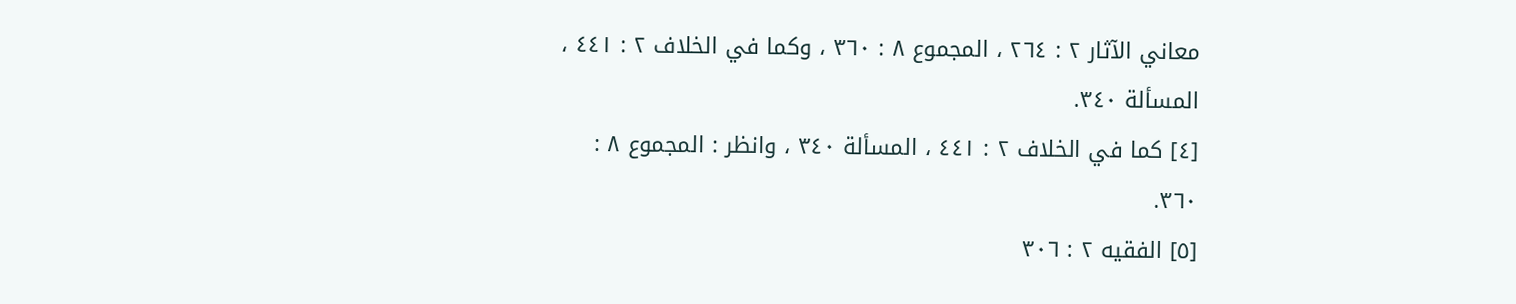معاني الآثار ٢ : ٢٦٤ ، المجموع ٨ : ٣٦٠ ، وكما في الخلاف ٢ : ٤٤١ ، المسألة ٣٤٠.
[٤] كما في الخلاف ٢ : ٤٤١ ، المسألة ٣٤٠ ، وانظر : المجموع ٨ : ٣٦٠.
[٥] الفقيه ٢ : ٣٠٦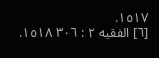١٥١٧.
[٦] الفقيه ٢ : ٣٠٦ ١٥١٨.